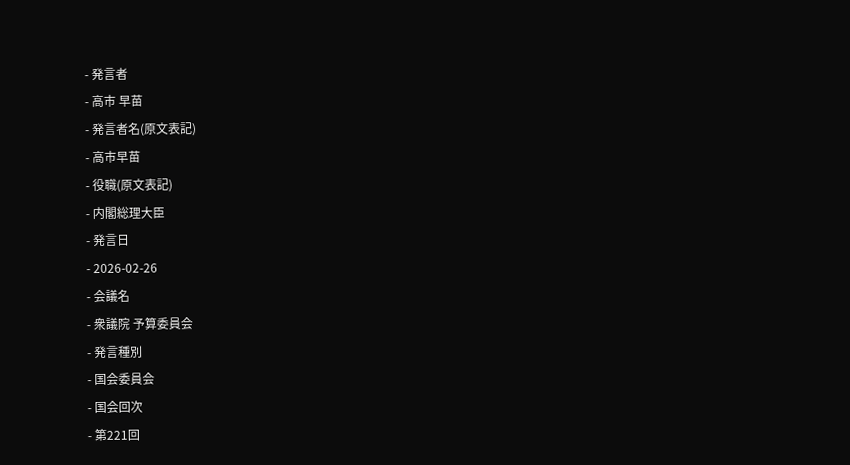- 発言者
- 高市 早苗
- 発言者名(原文表記)
- 高市早苗
- 役職(原文表記)
- 内閣総理大臣
- 発言日
- 2026-02-26
- 会議名
- 衆議院 予算委員会
- 発言種別
- 国会委員会
- 国会回次
- 第221回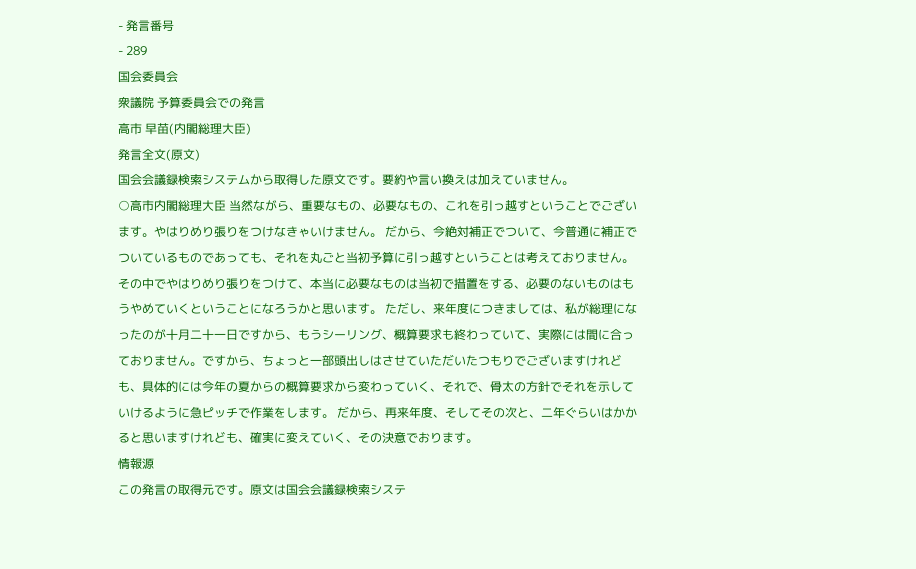- 発言番号
- 289
国会委員会
衆議院 予算委員会での発言
高市 早苗(内閣総理大臣)
発言全文(原文)
国会会議録検索システムから取得した原文です。要約や言い換えは加えていません。
○高市内閣総理大臣 当然ながら、重要なもの、必要なもの、これを引っ越すということでございます。やはりめり張りをつけなきゃいけません。 だから、今絶対補正でついて、今普通に補正でついているものであっても、それを丸ごと当初予算に引っ越すということは考えておりません。その中でやはりめり張りをつけて、本当に必要なものは当初で措置をする、必要のないものはもうやめていくということになろうかと思います。 ただし、来年度につきましては、私が総理になったのが十月二十一日ですから、もうシーリング、概算要求も終わっていて、実際には間に合っておりません。ですから、ちょっと一部頭出しはさせていただいたつもりでございますけれども、具体的には今年の夏からの概算要求から変わっていく、それで、骨太の方針でそれを示していけるように急ピッチで作業をします。 だから、再来年度、そしてその次と、二年ぐらいはかかると思いますけれども、確実に変えていく、その決意でおります。
情報源
この発言の取得元です。原文は国会会議録検索システ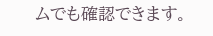ムでも確認できます。